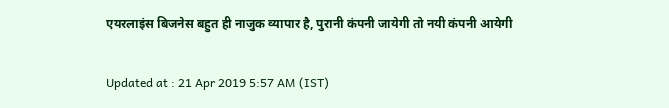एयरलाइंस बिजनेस बहुत ही नाजुक व्यापार है, पुरानी कंपनी जायेगी तो नयी कंपनी आयेगी

Updated at : 21 Apr 2019 5:57 AM (IST)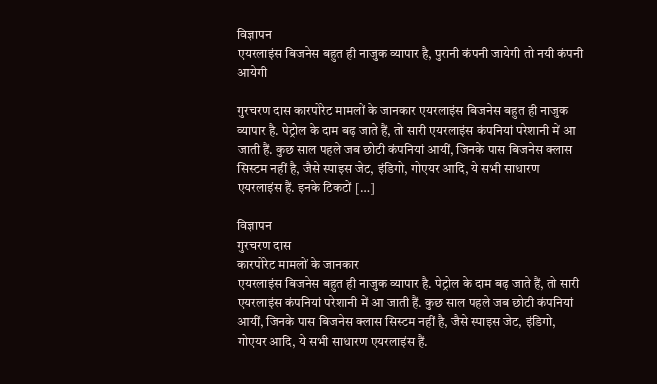विज्ञापन
एयरलाइंस बिजनेस बहुत ही नाजुक व्यापार है, पुरानी कंपनी जायेगी तो नयी कंपनी आयेगी

गुरचरण दास कारपोरेट मामलों के जानकार एयरलाइंस बिजनेस बहुत ही नाजुक व्यापार है. पेट्रोल के दाम बढ़ जाते हैं, तो सारी एयरलाइंस कंपनियां परेशानी में आ जाती हैं. कुछ साल पहले जब छोटी कंपनियां आयीं, जिनके पास बिजनेस क्लास सिस्टम नहीं है, जैसे स्पाइस जेट, इंडिगो, गोएयर आदि, ये सभी साधारण एयरलाइंस हैं. इनके टिकटों […]

विज्ञापन
गुरचरण दास
कारपोरेट मामलों के जानकार
एयरलाइंस बिजनेस बहुत ही नाजुक व्यापार है. पेट्रोल के दाम बढ़ जाते हैं, तो सारी एयरलाइंस कंपनियां परेशानी में आ जाती हैं. कुछ साल पहले जब छोटी कंपनियां आयीं, जिनके पास बिजनेस क्लास सिस्टम नहीं है, जैसे स्पाइस जेट, इंडिगो, गोएयर आदि, ये सभी साधारण एयरलाइंस हैं.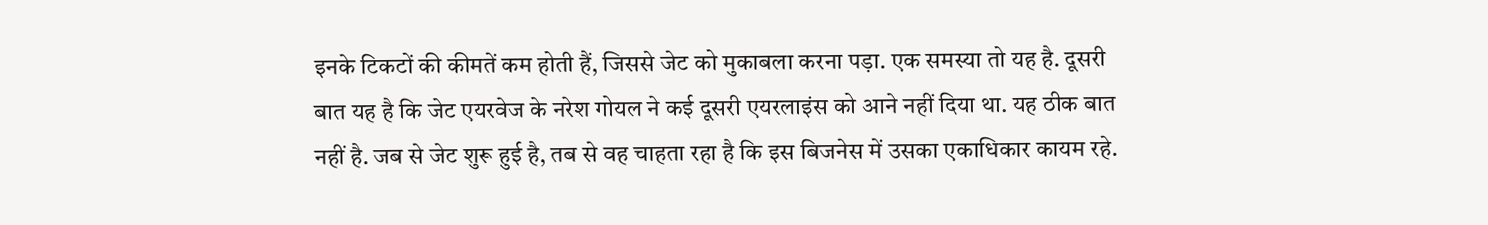इनके टिकटों की कीमतें कम होती हैं, जिससे जेट को मुकाबला करना पड़ा. एक समस्या तो यह है. दूसरी बात यह है कि जेट एयरवेज के नरेश गोयल ने कई दूसरी एयरलाइंस को आने नहीं दिया था. यह ठीक बात नहीं है. जब से जेट शुरू हुई है, तब से वह चाहता रहा है कि इस बिजनेस में उसका एकाधिकार कायम रहे.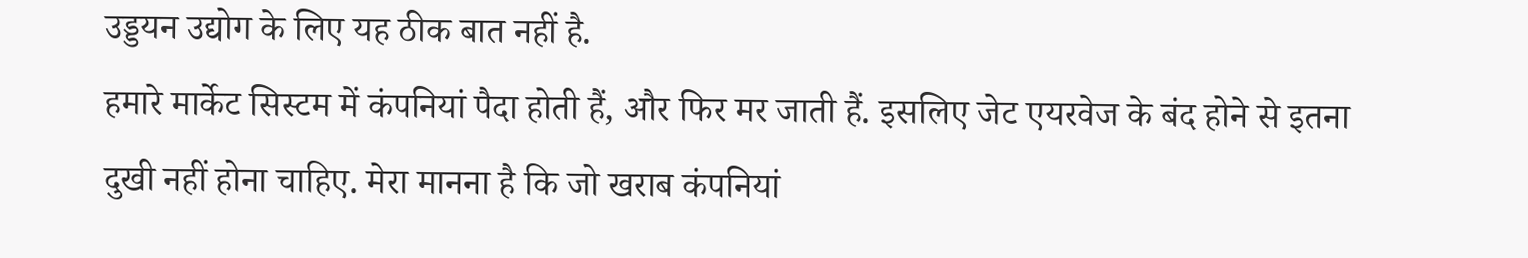उड्डयन उद्योग के लिए यह ठीक बात नहीं है.
हमारे मार्केट सिस्टम में कंपनियां पैदा होती हैं, और फिर मर जाती हैं. इसलिए जेट एयरवेज के बंद होने से इतना दुखी नहीं होना चाहिए. मेरा मानना है कि जो खराब कंपनियां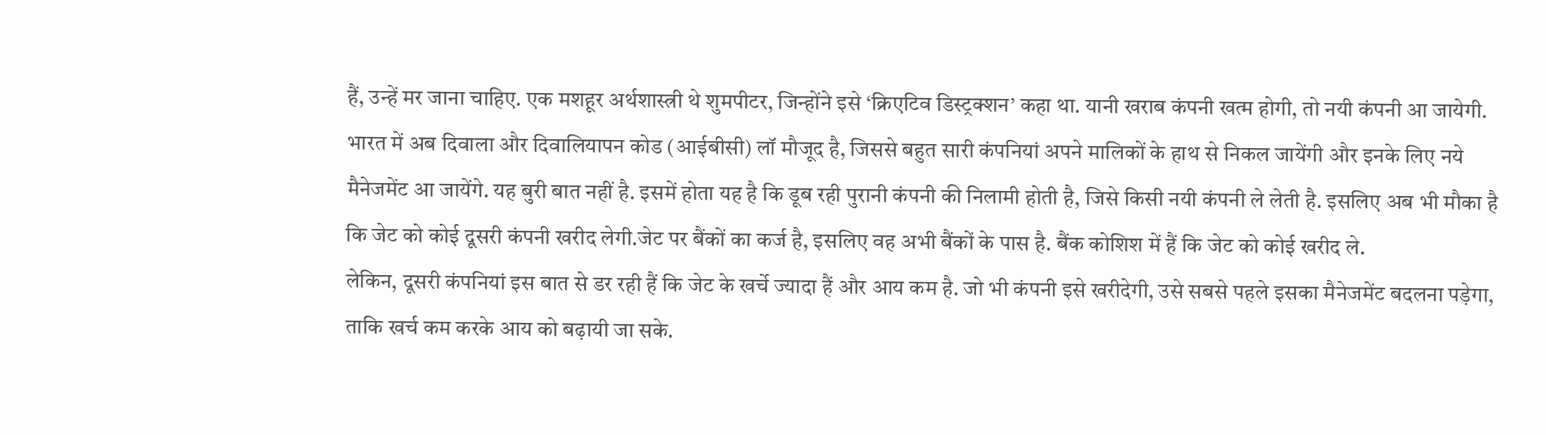हैं, उन्हें मर जाना चाहिए. एक मशहूर अर्थशास्त्री थे शुमपीटर, जिन्होंने इसे ‘क्रिएटिव डिस्ट्रक्शन’ कहा था. यानी खराब कंपनी खत्म होगी, तो नयी कंपनी आ जायेगी.
भारत में अब दिवाला और दिवालियापन कोड (आईबीसी) लॉ मौजूद है, जिससे बहुत सारी कंपनियां अपने मालिकों के हाथ से निकल जायेंगी और इनके लिए नये मैनेजमेंट आ जायेंगे. यह बुरी बात नहीं है. इसमें होता यह है कि डूब रही पुरानी कंपनी की निलामी होती है, जिसे किसी नयी कंपनी ले लेती है. इसलिए अब भी मौका है कि जेट को कोई दूसरी कंपनी खरीद लेगी.जेट पर बैंकों का कर्ज है, इसलिए वह अभी बैंकों के पास है. बैंक कोशिश में हैं कि जेट को कोई खरीद ले.
लेकिन, दूसरी कंपनियां इस बात से डर रही हैं कि जेट के खर्चे ज्यादा हैं और आय कम है. जो भी कंपनी इसे खरीदेगी, उसे सबसे पहले इसका मैनेजमेंट बदलना पड़ेगा, ताकि खर्च कम करके आय को बढ़ायी जा सके.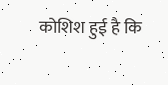कोशिश हुई है कि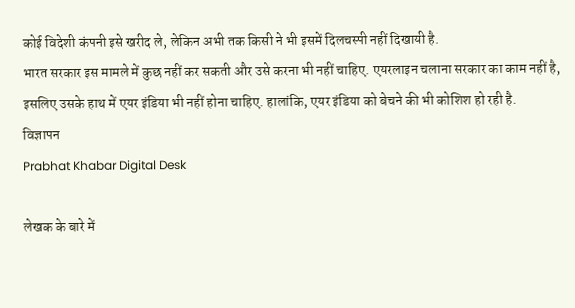कोई विदेशी कंपनी इसे खरीद ले, लेकिन अभी तक किसी ने भी इसमें दिलचस्पी नहीं दिखायी है.
भारत सरकार इस मामले में कुछ नहीं कर सकती और उसे करना भी नहीं चाहिए. एयरलाइन चलाना सरकार का काम नहीं है, इसलिए उसके हाथ में एयर इंडिया भी नहीं होना चाहिए. हालांकि, एयर इंडिया को बेचने की भी कोशिश हो रही है.
विज्ञापन
Prabhat Khabar Digital Desk

लेखक के बारे में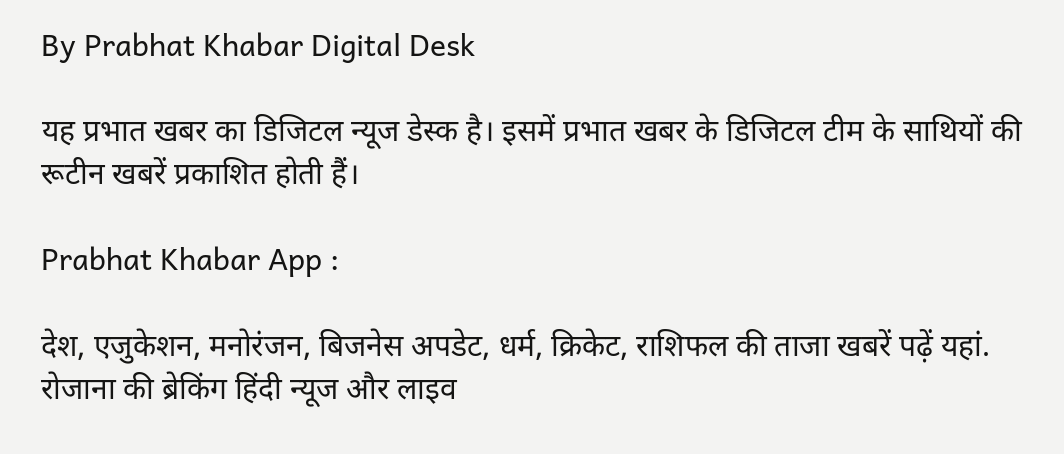By Prabhat Khabar Digital Desk

यह प्रभात खबर का डिजिटल न्यूज डेस्क है। इसमें प्रभात खबर के डिजिटल टीम के साथियों की रूटीन खबरें प्रकाशित होती हैं।

Prabhat Khabar App :

देश, एजुकेशन, मनोरंजन, बिजनेस अपडेट, धर्म, क्रिकेट, राशिफल की ताजा खबरें पढ़ें यहां. रोजाना की ब्रेकिंग हिंदी न्यूज और लाइव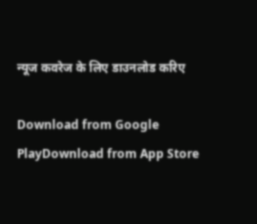न्यूज कवरेज के लिए डाउनलोड करिए

Download from Google PlayDownload from App Store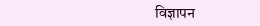विज्ञापन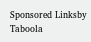Sponsored Linksby Taboola